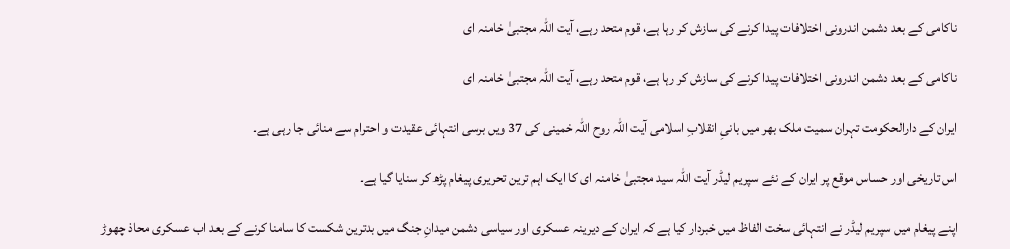ناکامی کے بعد دشمن اندرونی اختلافات پیدا کرنے کی سازش کر رہا ہے، قوم متحد رہے، آیت اللہ مجتبیٰ خامنہ ای

ناکامی کے بعد دشمن اندرونی اختلافات پیدا کرنے کی سازش کر رہا ہے، قوم متحد رہے، آیت اللہ مجتبیٰ خامنہ ای

ایران کے دارالحکومت تہران سمیت ملک بھر میں بانیِ انقلابِ اسلامی آیت اللہ روح اللہ خمینی کی 37 ویں برسی انتہائی عقیدت و احترام سے منائی جا رہی ہے۔

اس تاریخی اور حساس موقع پر ایران کے نئے سپریم لیڈر آیت اللہ سید مجتبیٰ خامنہ ای کا ایک اہم ترین تحریری پیغام پڑھ کر سنایا گیا ہے۔

اپنے پیغام میں سپریم لیڈر نے انتہائی سخت الفاظ میں خبردار کیا ہے کہ ایران کے دیرینہ عسکری اور سیاسی دشمن میدانِ جنگ میں بدترین شکست کا سامنا کرنے کے بعد اب عسکری محاذ چھوڑ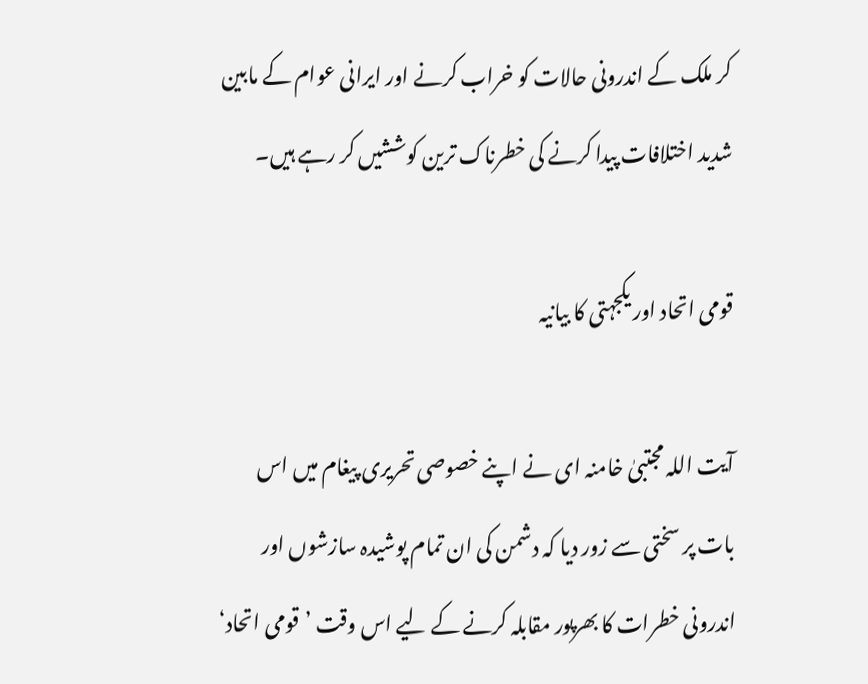کر ملک کے اندرونی حالات کو خراب کرنے اور ایرانی عوام کے مابین شدید اختلافات پیدا کرنے کی خطرناک ترین کوششیں کر رہے ہیں۔

قومی اتحاد اور یکجہتی کا بیانیہ

آیت اللہ مجتبیٰ خامنہ ای نے اپنے خصوصی تحریری پیغام میں اس بات پر سختی سے زور دیا کہ دشمن کی ان تمام پوشیدہ سازشوں اور اندرونی خطرات کا بھرپور مقابلہ کرنے کے لیے اس وقت ’قومی اتحاد‘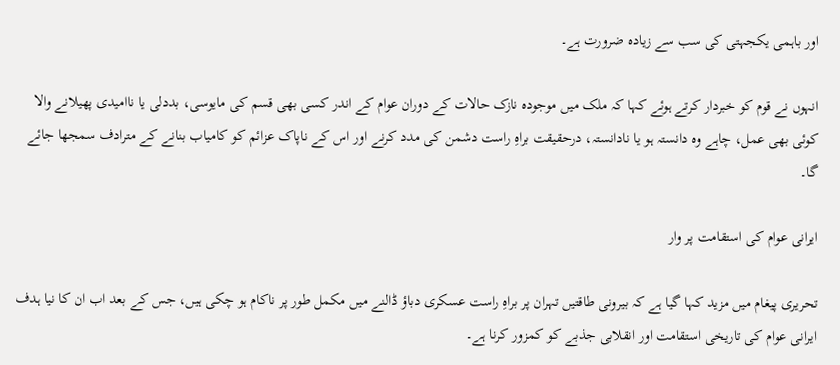اور باہمی یکجہتی کی سب سے زیادہ ضرورت ہے۔

انہوں نے قوم کو خبردار کرتے ہوئے کہا کہ ملک میں موجودہ نازک حالات کے دوران عوام کے اندر کسی بھی قسم کی مایوسی، بددلی یا ناامیدی پھیلانے والا کوئی بھی عمل، چاہے وہ دانستہ ہو یا نادانستہ، درحقیقت براہِ راست دشمن کی مدد کرنے اور اس کے ناپاک عزائم کو کامیاب بنانے کے مترادف سمجھا جائے گا۔

ایرانی عوام کی استقامت پر وار

تحریری پیغام میں مزید کہا گیا ہے کہ بیرونی طاقتیں تہران پر براہِ راست عسکری دباؤ ڈالنے میں مکمل طور پر ناکام ہو چکی ہیں، جس کے بعد اب ان کا نیا ہدف ایرانی عوام کی تاریخی استقامت اور انقلابی جذبے کو کمزور کرنا ہے۔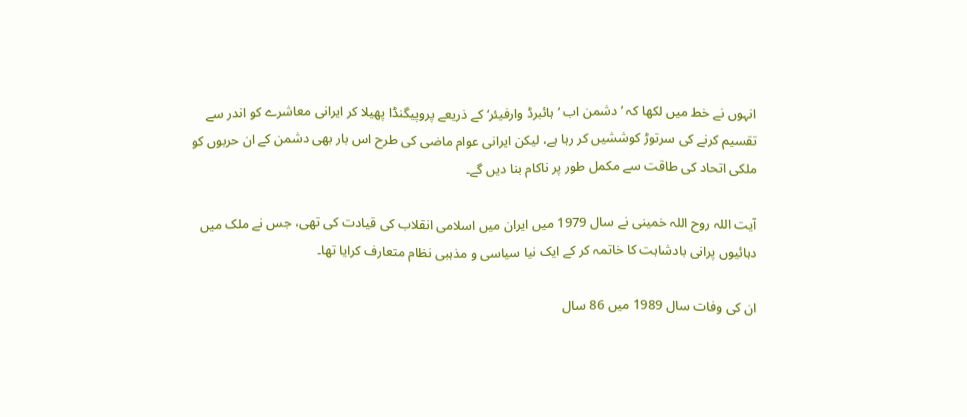انہوں نے خط میں لکھا کہ ’ دشمن اب ’ہائبرڈ وارفیئر‘ کے ذریعے پروپیگنڈا پھیلا کر ایرانی معاشرے کو اندر سے تقسیم کرنے کی سرتوڑ کوششیں کر رہا ہے، لیکن ایرانی عوام ماضی کی طرح اس بار بھی دشمن کے ان حربوں کو ملکی اتحاد کی طاقت سے مکمل طور پر ناکام بنا دیں گے۔

آیت اللہ روح اللہ خمینی نے سال 1979 میں ایران میں اسلامی انقلاب کی قیادت کی تھی، جس نے ملک میں دہائیوں پرانی بادشاہت کا خاتمہ کر کے ایک نیا سیاسی و مذہبی نظام متعارف کرایا تھا۔

ان کی وفات سال 1989 میں 86 سال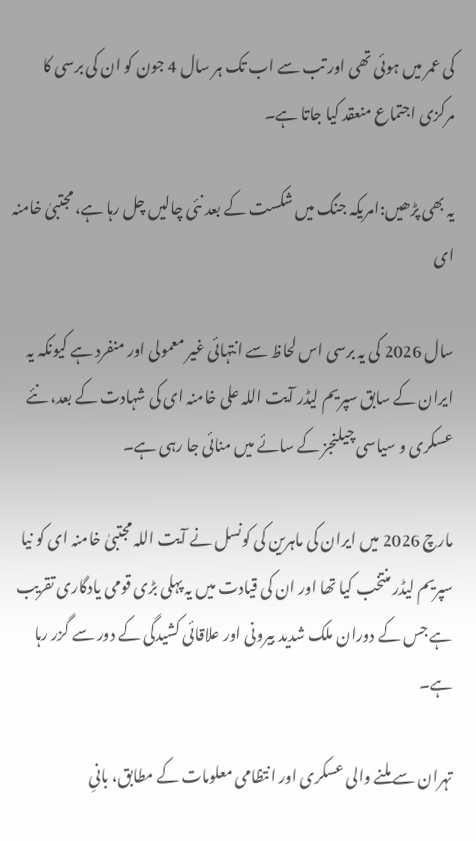کی عمر میں ہوئی تھی اور تب سے اب تک ہر سال 4 جون کو ان کی برسی کا مرکزی اجتماع منعقد کیا جاتا ہے۔

یہ بھی پڑھیں:امریکہ جنگ میں شکست کے بعد نئی چالیں چل رہا ہے، مجتبیٰ خامنہ ای

سال 2026 کی یہ برسی اس لحاظ سے انتہائی غیر معمولی اور منفرد ہے کیونکہ یہ ایران کے سابق سپریم لیڈر آیت اللہ علی خامنہ ای کی شہادت کے بعد، نئے عسکری و سیاسی چیلنجز کے سائے میں منائی جا رہی ہے۔

مارچ 2026 میں ایران کی ماہرین کی کونسل نے آیت اللہ مجتبیٰ خامنہ ای کو نیا سپریم لیڈر منتخب کیا تھا اور ان کی قیادت میں یہ پہلی بڑی قومی یادگاری تقریب ہے جس کے دوران ملک شدید بیرونی اور علاقائی کشیدگی کے دور سے گزر رہا ہے۔

تہران سے ملنے والی عسکری اور انتظامی معلومات کے مطابق، بانیِ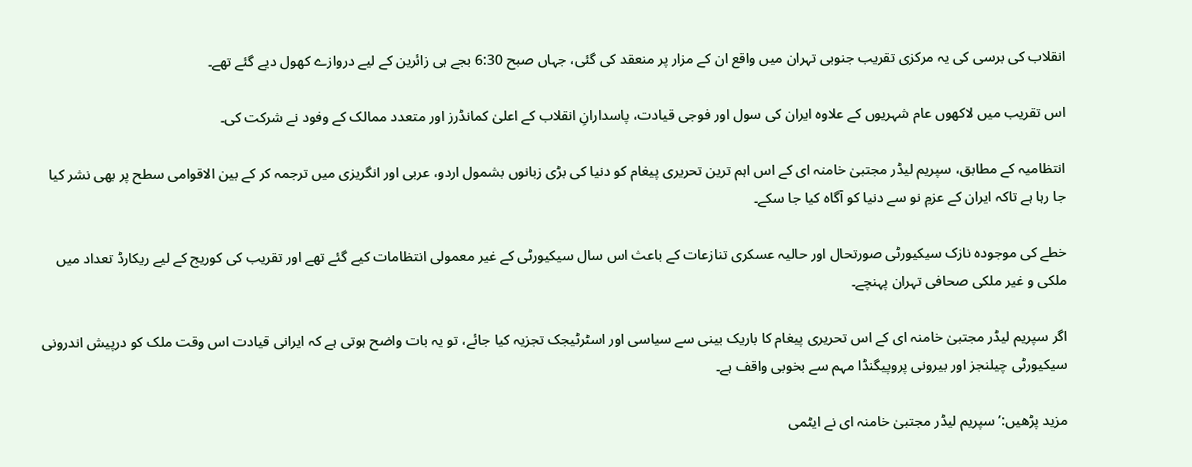انقلاب کی برسی کی یہ مرکزی تقریب جنوبی تہران میں واقع ان کے مزار پر منعقد کی گئی، جہاں صبح 6:30 بجے ہی زائرین کے لیے دروازے کھول دیے گئے تھے۔

اس تقریب میں لاکھوں عام شہریوں کے علاوہ ایران کی سول اور فوجی قیادت، پاسدارانِ انقلاب کے اعلیٰ کمانڈرز اور متعدد ممالک کے وفود نے شرکت کی۔

انتظامیہ کے مطابق، سپریم لیڈر مجتبیٰ خامنہ ای کے اس اہم ترین تحریری پیغام کو دنیا کی بڑی زبانوں بشمول اردو، عربی اور انگریزی میں ترجمہ کر کے بین الاقوامی سطح پر بھی نشر کیا جا رہا ہے تاکہ ایران کے عزمِ نو سے دنیا کو آگاہ کیا جا سکے۔

خطے کی موجودہ نازک سیکیورٹی صورتحال اور حالیہ عسکری تنازعات کے باعث اس سال سیکیورٹی کے غیر معمولی انتظامات کیے گئے تھے اور تقریب کی کوریج کے لیے ریکارڈ تعداد میں ملکی و غیر ملکی صحافی تہران پہنچے۔

اگر سپریم لیڈر مجتبیٰ خامنہ ای کے اس تحریری پیغام کا باریک بینی سے سیاسی اور اسٹرٹیجک تجزیہ کیا جائے، تو یہ بات واضح ہوتی ہے کہ ایرانی قیادت اس وقت ملک کو درپیش اندرونی سیکیورٹی چیلنجز اور بیرونی پروپیگنڈا مہم سے بخوبی واقف ہے۔

مزید پڑھیں:’سپریم لیڈر مجتبیٰ خامنہ ای نے ایٹمی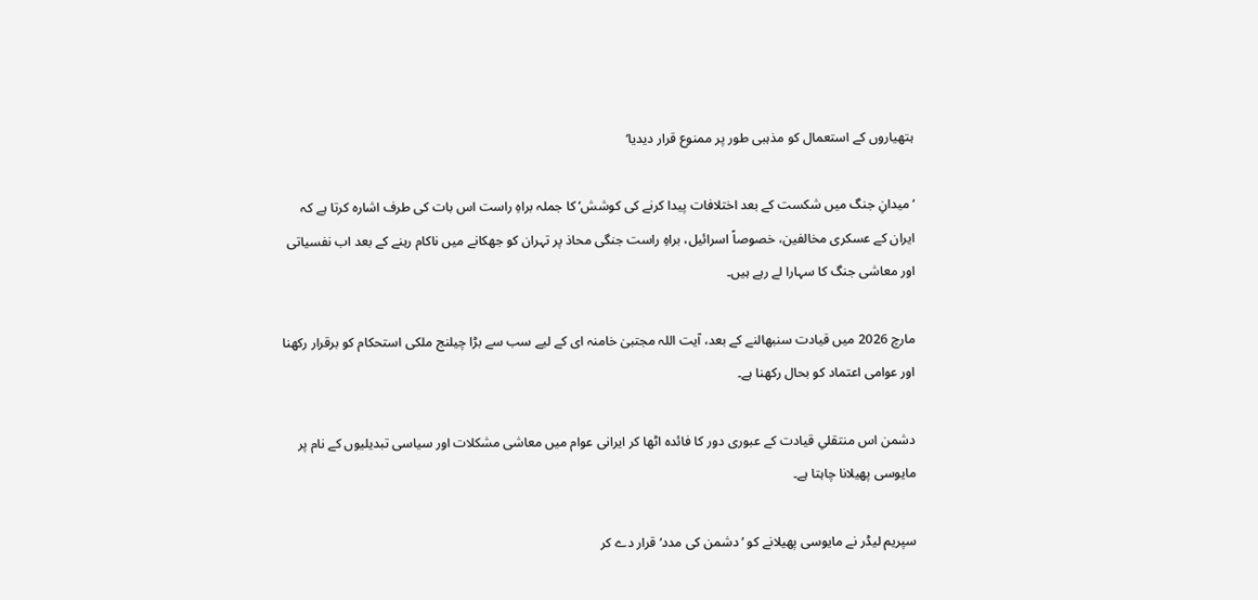ہتھیاروں کے استعمال کو مذہبی طور پر ممنوع قرار دیدیا‘

‘میدانِ جنگ میں شکست کے بعد اختلافات پیدا کرنے کی کوشش’ کا جملہ براہِ راست اس بات کی طرف اشارہ کرتا ہے کہ ایران کے عسکری مخالفین، خصوصاً اسرائیل، براہِ راست جنگی محاذ پر تہران کو جھکانے میں ناکام رہنے کے بعد اب نفسیاتی اور معاشی جنگ کا سہارا لے رہے ہیں۔

مارچ 2026 میں قیادت سنبھالنے کے بعد، آیت اللہ مجتبیٰ خامنہ ای کے لیے سب سے بڑا چیلنج ملکی استحکام کو برقرار رکھنا اور عوامی اعتماد کو بحال رکھنا ہے۔

دشمن اس منتقلیِ قیادت کے عبوری دور کا فائدہ اٹھا کر ایرانی عوام میں معاشی مشکلات اور سیاسی تبدیلیوں کے نام پر مایوسی پھیلانا چاہتا ہے۔

سپریم لیڈر نے مایوسی پھیلانے کو ’دشمن کی مدد‘ قرار دے کر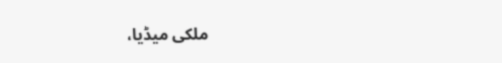ملکی میڈیا،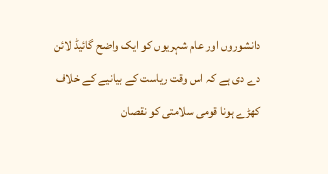دانشوروں اور عام شہریوں کو ایک واضح گائیڈ لائن دے دی ہے کہ اس وقت ریاست کے بیانیے کے خلاف کھڑے ہونا قومی سلامتی کو نقصان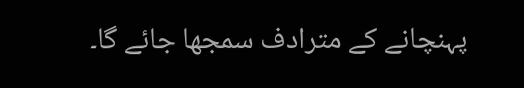پہنچانے کے مترادف سمجھا جائے گا۔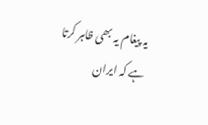یہ پیغام یہ بھی ظاہر کرتا ہے کہ ایران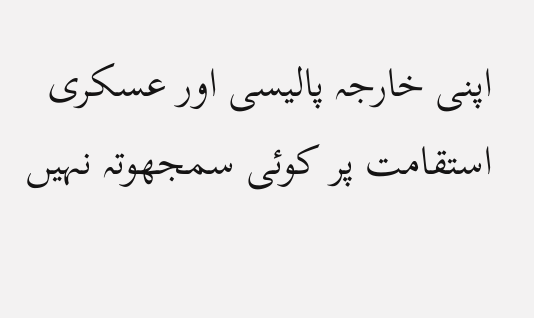اپنی خارجہ پالیسی اور عسکری استقامت پر کوئی سمجھوتہ نہیں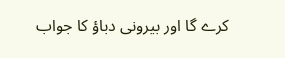کرے گا اور بیرونی دباؤ کا جواب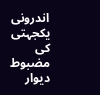اندرونی یکجہتی کی مضبوط دیوار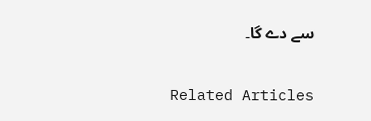سے دے گا۔

Related Articles